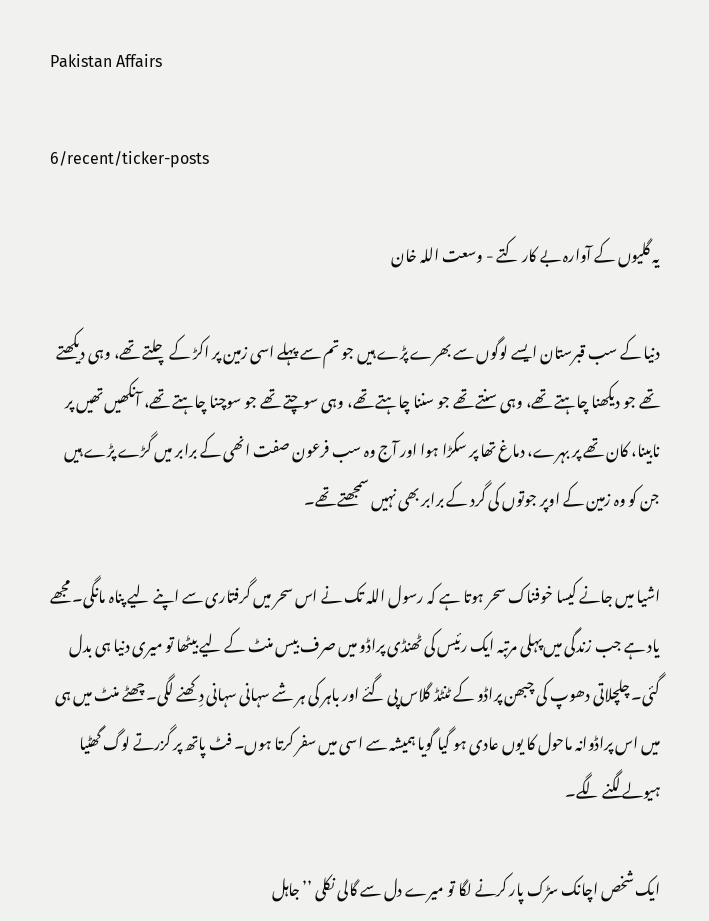Pakistan Affairs

6/recent/ticker-posts

یہ گلیوں کے آوارہ بے کار کتے - وسعت اللہ خان

دنیا کے سب قبرستان ایسے لوگوں سے بھرے پڑے ہیں جو تم سے پہلے اسی زمین پر اکڑ کے چلتے تھے، وہی دیکھتے تھے جو دیکھنا چاہتے تھے، وہی سنتے تھے جو سننا چاہتے تھے، وہی سوچتے تھے جو سوچنا چاہتے تھے، آنکھیں تھیں پر نابینا، کان تھے پر بہرے، دماغ تھا پر سکڑا ہوا اور آج وہ سب فرعون صفت انھی کے برابر میں گڑے پڑے ہیں جن کو وہ زمین کے اوپر جوتوں کی گرد کے برابر بھی نہیں سمجھتے تھے۔

اشیا میں جانے کیسا خوفناک سحر ہوتا ہے کہ رسول اللہ تک نے اس سحر میں گرفتاری سے اپنے لیے پناہ مانگی۔ مجھے یاد ہے جب زندگی میں پہلی مرتبہ ایک رئیس کی ٹھنڈی پراڈو میں صرف بیس منٹ کے لیے بیٹھا تو میری دنیا ہی بدل گئی۔ چلچلاتی دھوپ کی چبھن پراڈو کے ٹنٹڈ گلاس پی گئے اور باہر کی ہر شے سہانی سہانی دِکھنے لگی۔ چھٹے منٹ میں ہی میں اس پراڈوانہ ماحول کا یوں عادی ہو گیا گویا ہمیشہ سے اسی میں سفر کرتا ہوں۔ فٹ پاتھ پر گزرتے لوگ گھٹیا ہیولے لگنے لگے۔

ایک شخص اچانک سڑک پار کرنے لگا تو میرے دل سے گالی نکلی ’’جاہل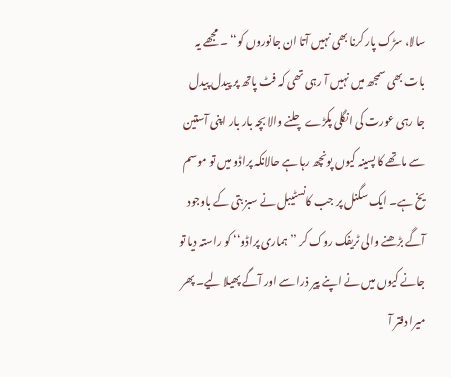سالا، سڑک پار کرنا بھی نہیں آتا ان جانوروں کو‘‘ ۔ مجھے یہ بات بھی سمجھ میں نہیں آ رہی تھی کہ فٹ پاتھ پر پیدل پیدل جا رہی عورت کی انگلی پکڑے چلنے والا بچہ بار بار اپنی آستین سے ماتھے کا پسینہ کیوں پونچھ رہا ہے حالانکہ پراڈو میں تو موسم یخ ہے۔ ایک سگنل پر جب کانسٹیبل نے سبز بتی کے باوجود آگے بڑھنے والی ٹریفک روک کر ’’ہماری پراڈو‘‘ کو راستہ دیا تو جانے کیوں میں نے اپنے پیر ذرا سے اور آگے پھیلا لیے۔ پھر میرا دفتر آ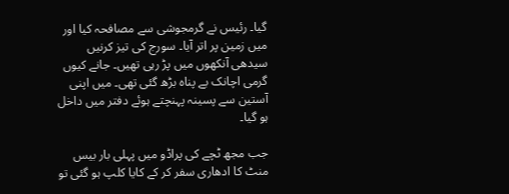گیا۔ رئیس نے گرمجوشی سے مصافحہ کیا اور میں زمین پر اتر آیا۔ سورج کی تیز کرنیں سیدھی آنکھوں میں پڑ رہی تھیں۔ جانے کیوں گرمی اچانک بے پناہ بڑھ گئی تھی۔ میں اپنی آستین سے پسینہ پہنچتے ہوئے دفتر میں داخل ہو گیا۔

جب مجھ ٹچے کی پراڈو میں پہلی بار بیس منٹ کا ادھاری سفر کر کے کایا کلپ ہو گئی تو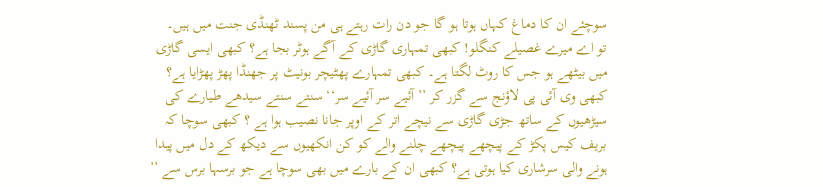سوچئے ان کا دماغ کہاں ہوتا ہو گا جو دن رات رہتے ہی من پسند ٹھنڈی جنت میں ہیں۔
تو اے میرے غصیلے کنگلو! کبھی تمہاری گاڑی کے آگے ہوٹر بجا ہے؟ کبھی ایسی گاڑی میں بیٹھے ہو جس کا روٹ لگتا ہے۔ کبھی تمہارے پھٹیچر بونیٹ پر جھنڈا پھڑ پھڑایا ہے؟ کبھی وی آئی پی لاؤنج سے گزر کر ’’ آئیے سر آئیے سر‘‘ سنتے سنتے سیدھے طیارے کی سیڑھیوں کے ساتھ جڑی گاڑی سے نیچے اتر کے اوپر جانا نصیب ہوا ہے ؟ کبھی سوچا کہ بریف کیس پکڑ کے پیچھے پیچھے چلنے والے کو کن انکھیوں سے دیکھ کے دل میں پیدا ہونے والی سرشاری کیا ہوتی ہے؟ کبھی ان کے بارے میں بھی سوچا ہے جو برسہا برس سے ’’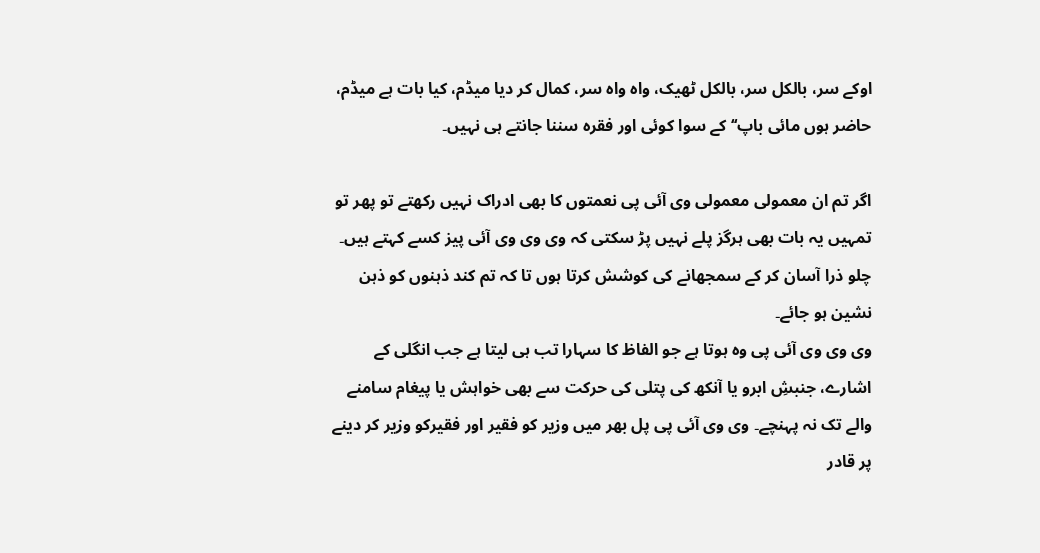اوکے سر، بالکل سر، بالکل ٹھیک، واہ واہ سر، کمال کر دیا میڈم، کیا بات ہے میڈم، حاضر ہوں مائی باپ‘‘ کے سوا کوئی اور فقرہ سننا جانتے ہی نہیں۔

اگر تم ان معمولی معمولی وی آئی پی نعمتوں کا بھی ادراک نہیں رکھتے تو پھر تو تمہیں یہ بات بھی ہرگز پلے نہیں پڑ سکتی کہ وی وی وی آئی پیز کسے کہتے ہیں۔ چلو ذرا آسان کر کے سمجھانے کی کوشش کرتا ہوں تا کہ تم کند ذہنوں کو ذہن نشین ہو جائے۔
وی وی وی آئی پی وہ ہوتا ہے جو الفاظ کا سہارا تب ہی لیتا ہے جب انگلی کے اشارے، جنبشِ ابرو یا آنکھ کی پتلی کی حرکت سے بھی خواہش یا پیغام سامنے والے تک نہ پہنچے۔ وی وی آئی پی پل بھر میں وزیر کو فقیر اور فقیرکو وزیر کر دینے پر قادر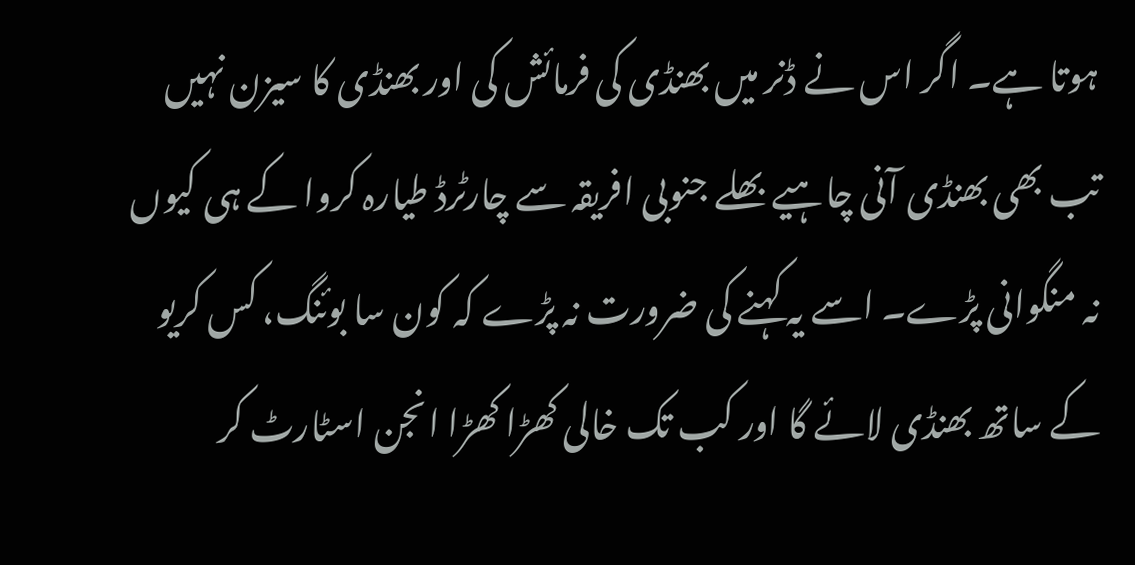ہوتا ہے۔ اگر اس نے ڈنر میں بھنڈی کی فرمائش کی اور بھنڈی کا سیزن نہیں تب بھی بھنڈی آنی چاہیے بھلے جنوبی افریقہ سے چارٹرڈ طیارہ کروا کے ہی کیوں نہ منگوانی پڑے۔ اسے یہ کہنے کی ضرورت نہ پڑے کہ کون سا بوئنگ، کس کریو کے ساتھ بھنڈی لائے گا اور کب تک خالی کھڑا کھڑا انجن اسٹارٹ کر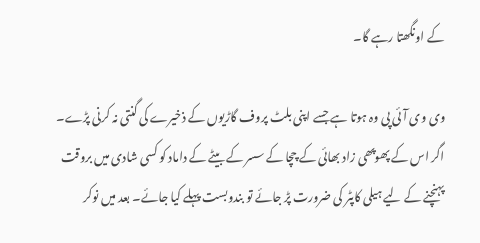کے اونگھتا رہے گا۔

وی وی آئی پی وہ ہوتا ہے جسے اپنی بلٹ پروف گاڑیوں کے ذخیرے کی گنتی نہ کرنی پڑے۔ اگر اس کے پھوپھی زاد بھائی کے چچا کے سسر کے بیٹے کے داماد کو کسی شادی میں بروقت پہنچنے کے لیے ہیلی کاپٹر کی ضرورت پڑ جائے تو بندوبست پہلے کیا جائے۔ بعد میں نوکر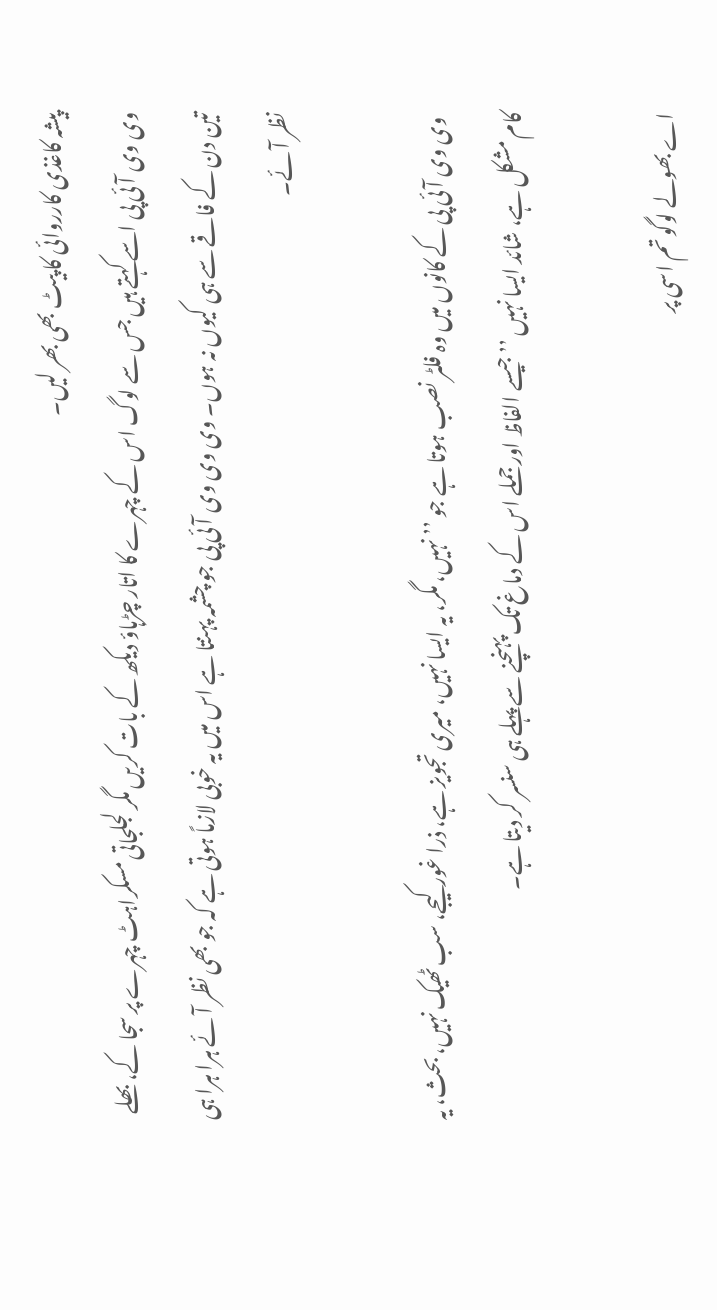پیشہ کاغذی کارروائی کا پیٹ بھی بھر لیں۔
وی وی آئی پی اسے کہتے ہیں جس سے لوگ اس کے چہرے کا اتار چڑہاؤ دیکھ کے بات کریں مگر لجلجاتی مسکراہٹ چہرے پر سجا کے، بھلے تین دن کے فاقے سے ہی کیوں نہ ہوں۔ وی وی وی آئی پی جو چشمہ پہنتا ہے اس میں یہ خوبی لازماً ہوتی ہے کہ جو بھی نظر آئے ہرا ہرا ہی نظر آئے۔

 وی وی آئی پی کے کانوں میں وہ فلٹر نصب ہوتا ہے جو ’’نہیں، مگر، یہ ایسا نہیں، میری تجویز ہے، ذرا غور کیجے، سب ٹھیک نہیں، بحث، یہ کام مشکل ہے، شائد ایسا نہیں ’’جیسے الفاظ اور جملے اس کے دماغ تک پہنچنے سے پہلے ہی سنسر کر دیتا ہے۔

اے بھولے لوگو تم اسی پر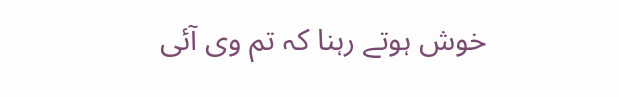خوش ہوتے رہنا کہ تم وی آئی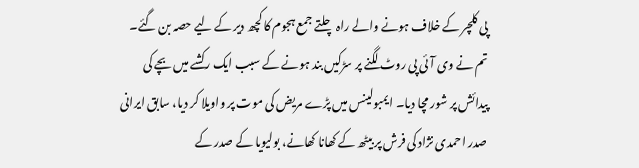پی کلچر کے خلاف ہونے والے راہ چلتے جمع ہجوم کا کچھ دیر کے لیے حصہ بن گئے۔ تم نے وی آئی پی روٹ لگنے پر سڑکیں بند ہونے کے سبب ایک رکشے میں بچے کی پیدائش پر شور مچا دیا۔ ایمبولینس میں پڑے مریض کی موت پر واویلا کر دیا، سابق ایرانی صدر احمدی نژاد کی فرش پر بیٹھ کے کھانا کھانے، بولیویا کے صدر کے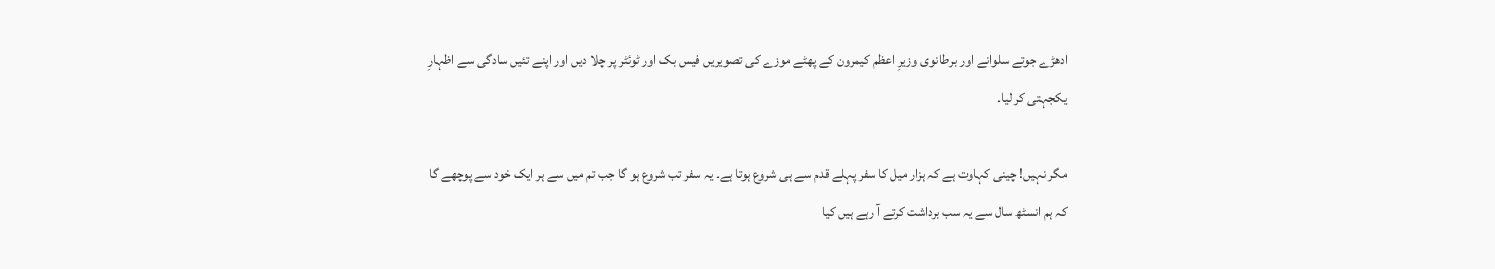ادھڑے جوتے سلوانے اور برطانوی وزیرِ اعظم کیمرون کے پھٹے موزے کی تصویریں فیس بک اور ٹوئٹر پر چلا دیں اور اپنے تئیں سادگی سے اظہارِ یکجہتی کر لیا۔

مگر نہیں! چینی کہاوت ہے کہ ہزار میل کا سفر پہلے قدم سے ہی شروع ہوتا ہے۔ یہ سفر تب شروع ہو گا جب تم میں سے ہر ایک خود سے پوچھے گا کہ ہم انسٹھ سال سے یہ سب برداشت کرتے آ رہے ہیں کیا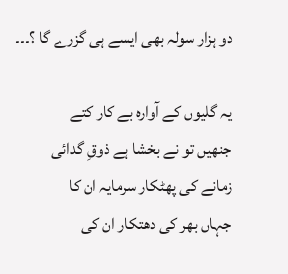دو ہزار سولہ بھی ایسے ہی گزرے گا ؟۔۔۔

یہ گلیوں کے آوارہ بے کار کتے
جنھیں تو نے بخشا ہے ذوقِ گدائی
زمانے کی پھٹکار سرمایہ ان کا
جہاں بھر کی دھتکار ان کی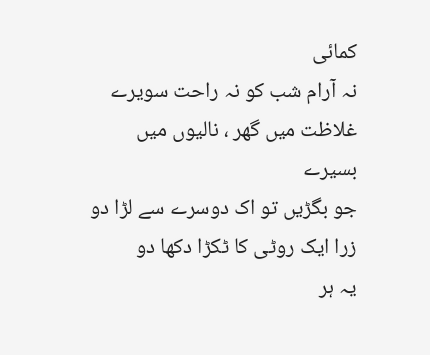کمائی
نہ آرام شب کو نہ راحت سویرے
غلاظت میں گھر ، نالیوں میں بسیرے
جو بگڑیں تو اک دوسرے سے لڑا دو
زرا ایک روٹی کا ٹکڑا دکھا دو
یہ ہر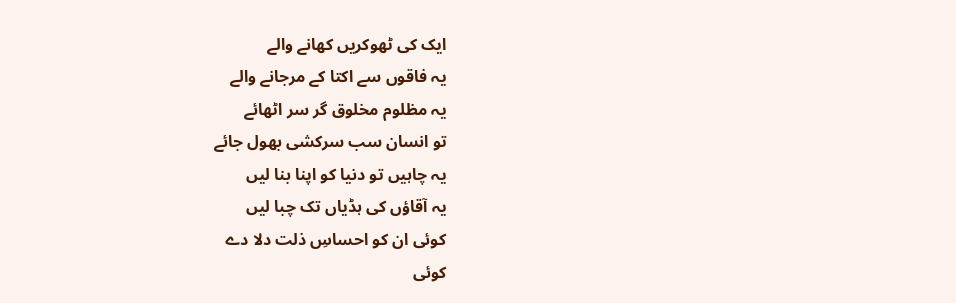ایک کی ٹھوکریں کھانے والے
یہ فاقوں سے اکتا کے مرجانے والے
یہ مظلوم مخلوق گر سر اٹھائے
تو انسان سب سرکشی بھول جائے
یہ چاہیں تو دنیا کو اپنا بنا لیں
یہ آقاؤں کی ہڈیاں تک چبا لیں
کوئی ان کو احساسِ ذلت دلا دے
کوئی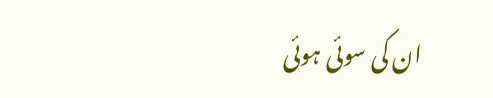ان کی سوئی ہوئی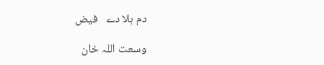دم ہلا دے   فیض

وسعت اللہ خان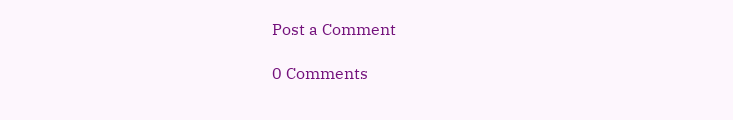Post a Comment

0 Comments